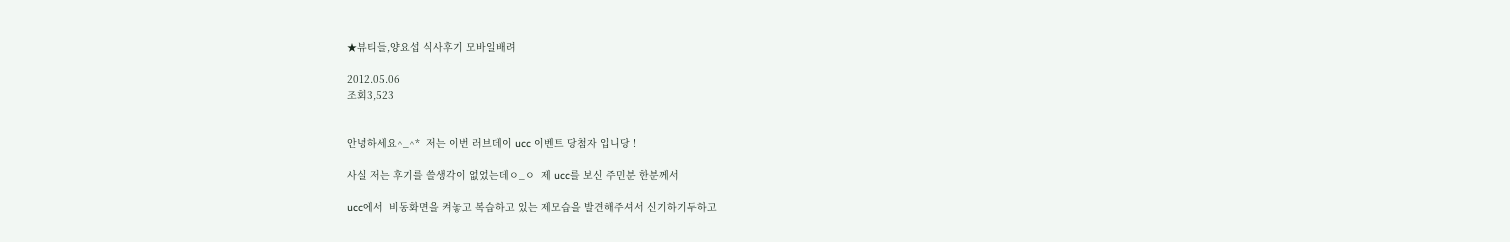★뷰티들,양요섭 식사후기 모바일배려

2012.05.06
조회3,523


안녕하세요^_^*  저는 이번 러브데이 ucc 이벤트 당첨자 입니당 !

사실 저는 후기를 쓸생각이 없었는데ㅇ_ㅇ  제 ucc를 보신 주민분 한분께서

ucc에서  비동화면을 켜놓고 복습하고 있는 제모습을 발견해주셔서 신기하기두하고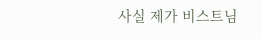사실 제가 비스트님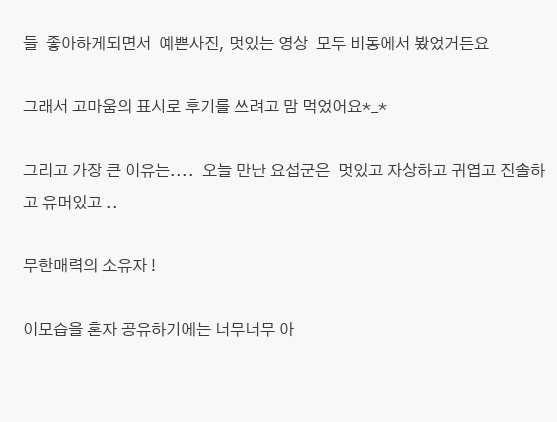들  좋아하게되면서  예쁜사진, 멋있는 영상  모두 비동에서 봤었거든요

그래서 고마움의 표시로 후기를 쓰려고 맘 먹었어요*_*

그리고 가장 큰 이유는....  오늘 만난 요섭군은  멋있고 자상하고 귀엽고 진솔하고 유머있고 ..

무한매력의 소유자 !

이모습을 혼자 공유하기에는 너무너무 아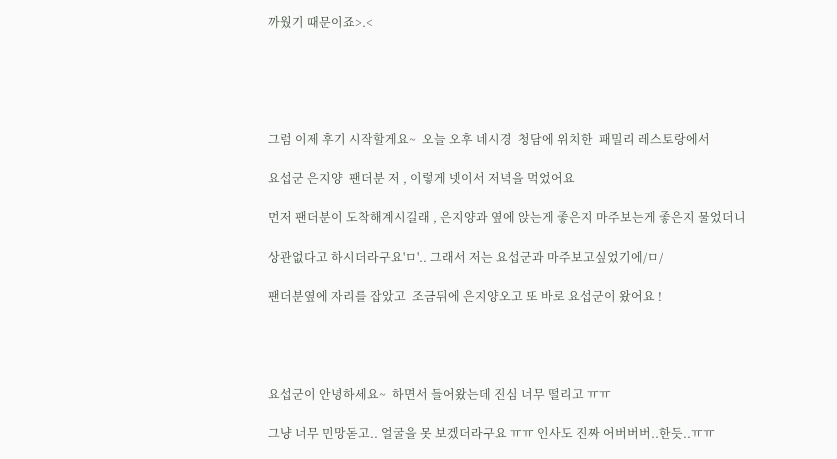까웠기 때문이죠>.<





그럼 이제 후기 시작할게요~  오늘 오후 네시경  청담에 위치한  패밀리 레스토랑에서

요섭군 은지양  팬더분 저 , 이렇게 넷이서 저녁을 먹었어요

먼저 팬더분이 도착해계시길래 , 은지양과 옆에 앉는게 좋은지 마주보는게 좋은지 물었더니

상관없다고 하시더라구요'ㅁ'.. 그래서 저는 요섭군과 마주보고싶었기에/ㅁ/

팬더분옆에 자리를 잡았고  조금뒤에 은지양오고 또 바로 요섭군이 왔어요 !




요섭군이 안녕하세요~  하면서 들어왔는데 진심 너무 떨리고 ㅠㅠ

그냥 너무 민망돋고.. 얼굴을 못 보겠더라구요 ㅠㅠ 인사도 진짜 어버버버..한듯..ㅠㅠ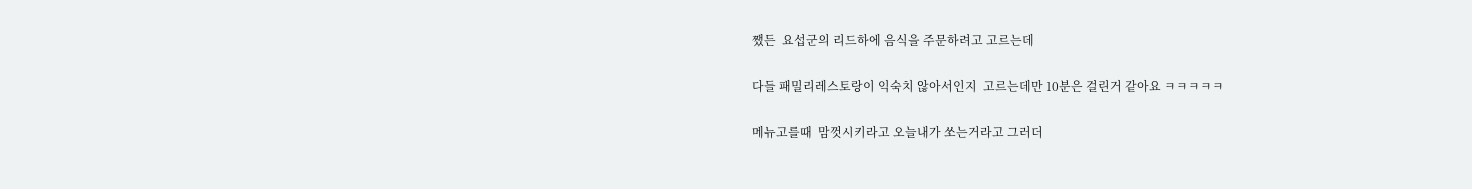쨌든  요섭군의 리드하에 음식을 주문하려고 고르는데

다들 패밀리레스토랑이 익숙치 않아서인지  고르는데만 10분은 걸린거 같아요 ㅋㅋㅋㅋㅋ

메뉴고를때  맘껏시키라고 오늘내가 쏘는거라고 그러더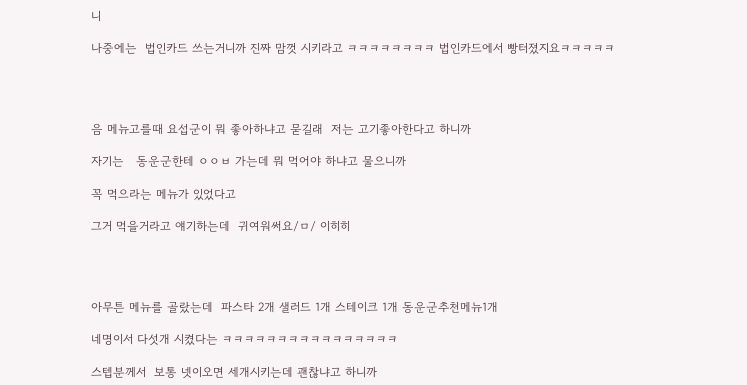니

나중에는  법인카드 쓰는거니까 진짜 맘껏 시키라고 ㅋㅋㅋㅋㅋㅋㅋㅋ 법인카드에서 빵터졌지요ㅋㅋㅋㅋㅋ




음 메뉴고를때 요섭군이 뭐 좋아하냐고 묻길래  저는 고기좋아한다고 하니까

자기는   동운군한테 ㅇㅇㅂ 가는데 뭐 먹어야 하냐고 물으니까

꼭 먹으라는 메뉴가 있었다고

그거 먹을거라고 얘기하는데  귀여워써요/ㅁ/ 이히히




아무튼 메뉴를 골랐는데  파스타 2개 샐러드 1개 스테이크 1개 동운군추천메뉴1개

네명이서 다섯개 시켰다는 ㅋㅋㅋㅋㅋㅋㅋㅋㅋㅋㅋㅋㅋㅋㅋㅋ

스텝분께서  보통 넷이오면 세개시키는데 괜찮냐고 하니까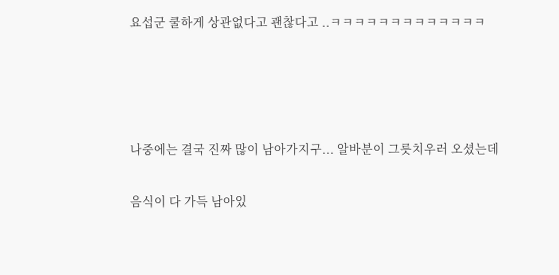요섭군 쿨하게 상관없다고 괜찮다고 ..ㅋㅋㅋㅋㅋㅋㅋㅋㅋㅋㅋㅋㅋ




나중에는 결국 진짜 많이 남아가지구... 알바분이 그릇치우러 오셨는데

음식이 다 가득 남아있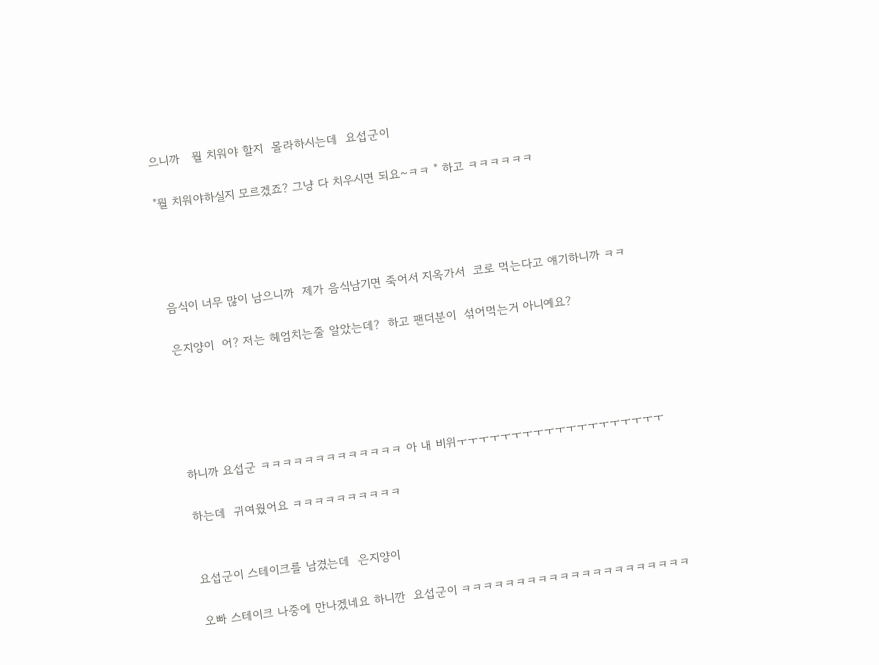으니까   뭘 치워야 할지  몰라하시는데  요섭군이

"뭘 치워야하실지 모르겠죠? 그냥 다 치우시면 되요~ㅋㅋ " 하고 ㅋㅋㅋㅋㅋㅋ




음식이 너무 많이 남으니까  제가 음식남기면 죽어서 지옥가서  코로 먹는다고 얘기하니까 ㅋㅋ

은지양이  어? 저는 헤엄치는줄 알았는데?  하고 팬더분이  섞어먹는거 아니예요?





하니까 요섭군 ㅋㅋㅋㅋㅋㅋㅋㅋㅋㅋㅋㅋㅋ 아 내 비위ㅜㅜㅜㅜㅜㅜㅜㅜㅜㅜㅜㅜㅜㅜㅜㅜㅜㅜㅜ

하는데  귀여웠어요 ㅋㅋㅋㅋㅋㅋㅋㅋㅋㅋ


요섭군이 스테이크를 남겼는데  은지양이

오빠 스테이크 나중에 만나겠네요 하니깐  요섭군이 ㅋㅋㅋㅋㅋㅋㅋㅋㅋㅋㅋㅋㅋㅋㅋㅋㅋㅋㅋㅋㅋ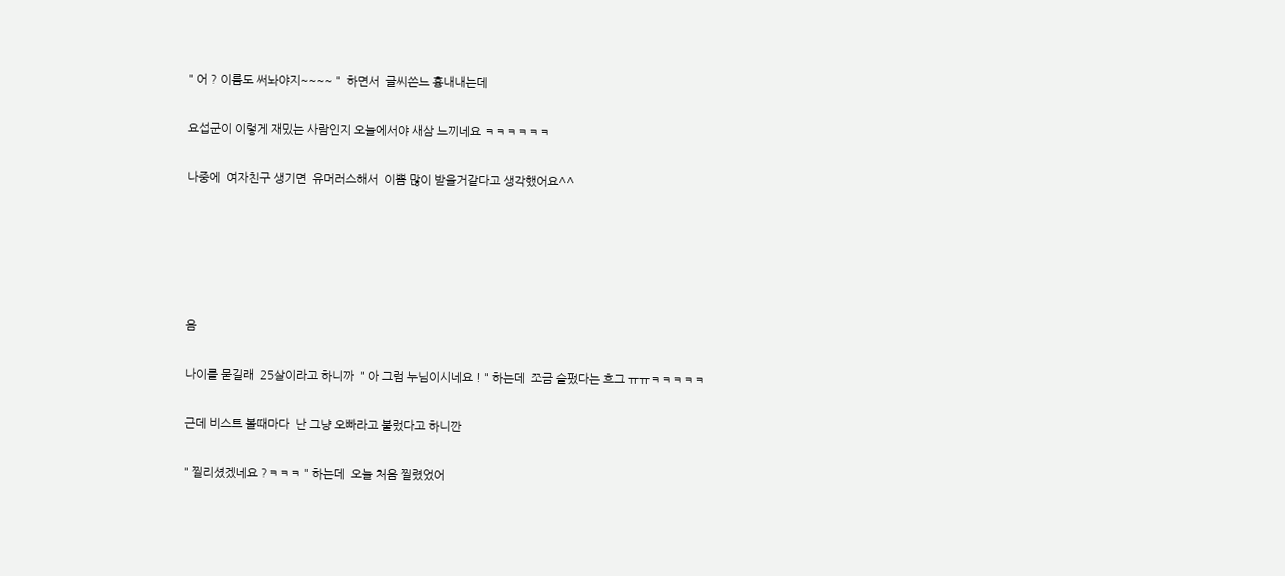" 어 ? 이름도 써놔야지~~~~ "  하면서  글씨쓴느 흉내내는데

요섭군이 이렇게 재밌는 사람인지 오늘에서야 새삼 느끼네요 ㅋㅋㅋㅋㅋㅋ

나중에  여자친구 생기면  유머러스해서  이쁨 많이 받을거같다고 생각했어요^^





음

나이를 묻길래  25살이라고 하니까  " 아 그럼 누님이시네요 ! " 하는데  쪼금 슬펐다는 흐그 ㅠㅠㅋㅋㅋㅋㅋ

근데 비스트 볼때마다  난 그냥 오빠라고 불렀다고 하니깐

" 찔리셨겠네요 ?ㅋㅋㅋ " 하는데  오늘 처음 찔렸었어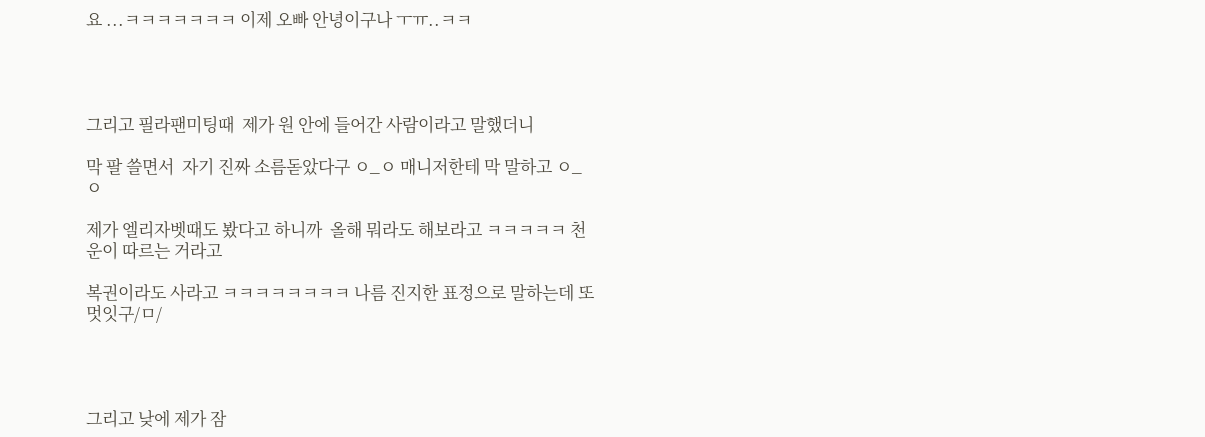요 ...ㅋㅋㅋㅋㅋㅋㅋ 이제 오빠 안녕이구나 ㅜㅠ..ㅋㅋ




그리고 필라팬미팅때  제가 원 안에 들어간 사람이라고 말했더니

막 팔 쓸면서  자기 진짜 소름돋았다구 ㅇ_ㅇ 매니저한테 막 말하고 ㅇ_ㅇ

제가 엘리자벳때도 봤다고 하니까  올해 뭐라도 해보라고 ㅋㅋㅋㅋㅋ 천운이 따르는 거라고

복권이라도 사라고 ㅋㅋㅋㅋㅋㅋㅋㅋ 나름 진지한 표정으로 말하는데 또 멋잇구/ㅁ/




그리고 낮에 제가 잠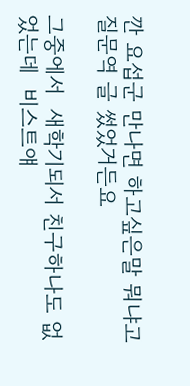깐 요섭군 만나면 하고싶은말 뭐냐고 질문역 글 썼었거든요

그중에서  새학기되서 친구하나도 없었는데  비스트얘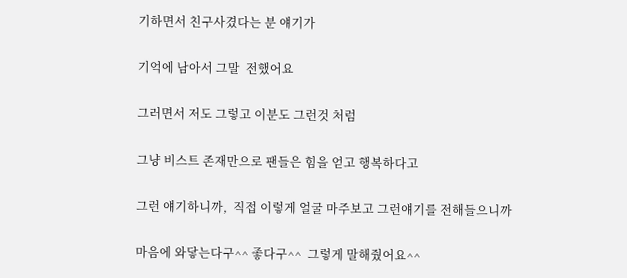기하면서 친구사겼다는 분 얘기가

기억에 남아서 그말  전했어요

그러면서 저도 그렇고 이분도 그런것 처럼

그냥 비스트 존재만으로 팬들은 힘을 얻고 행복하다고

그런 얘기하니까,  직접 이렇게 얼굴 마주보고 그런얘기를 전해들으니까

마음에 와닿는다구^^ 좋다구^^  그렇게 말해줬어요^^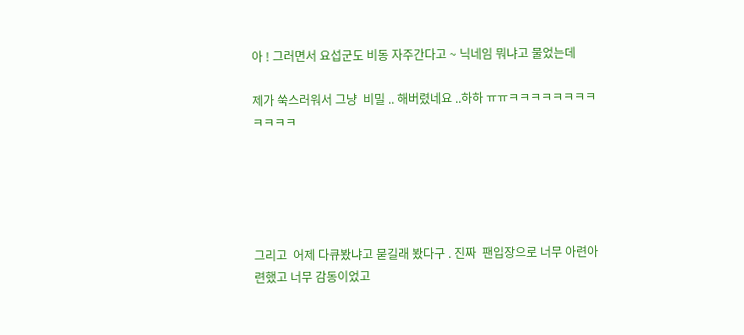아 ! 그러면서 요섭군도 비동 자주간다고 ~ 닉네임 뭐냐고 물었는데

제가 쑥스러워서 그냥  비밀 .. 해버렸네요 ..하하 ㅠㅠㅋㅋㅋㅋㅋㅋㅋㅋㅋㅋㅋㅋ





그리고  어제 다큐봤냐고 묻길래 봤다구 . 진짜  팬입장으로 너무 아련아련했고 너무 감동이었고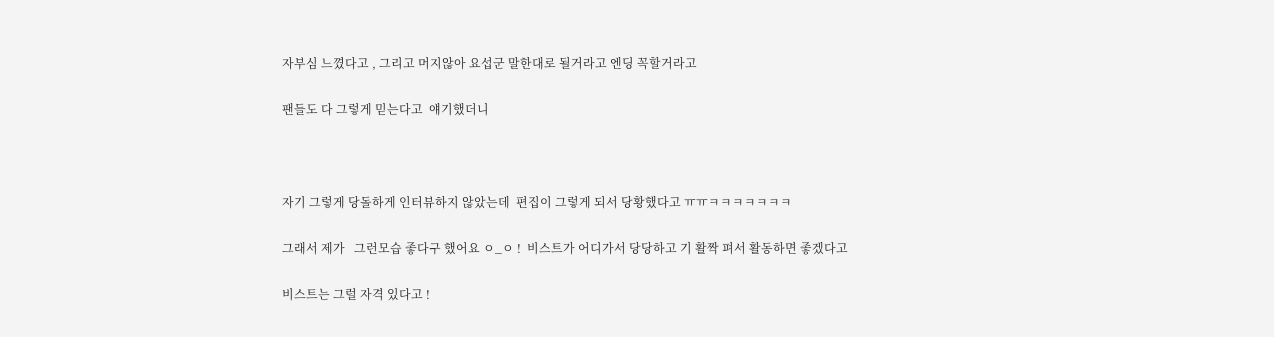자부심 느꼈다고 , 그리고 머지않아 요섭군 말한대로 될거라고 엔딩 꼭할거라고

팬들도 다 그렇게 믿는다고  얘기했더니



자기 그렇게 당돌하게 인터뷰하지 않았는데  편집이 그렇게 되서 당황했다고 ㅠㅠㅋㅋㅋㅋㅋㅋㅋ

그래서 제가   그런모습 좋다구 했어요 ㅇ_ㅇ !  비스트가 어디가서 당당하고 기 활짝 펴서 활동하면 좋겠다고

비스트는 그럴 자격 있다고 !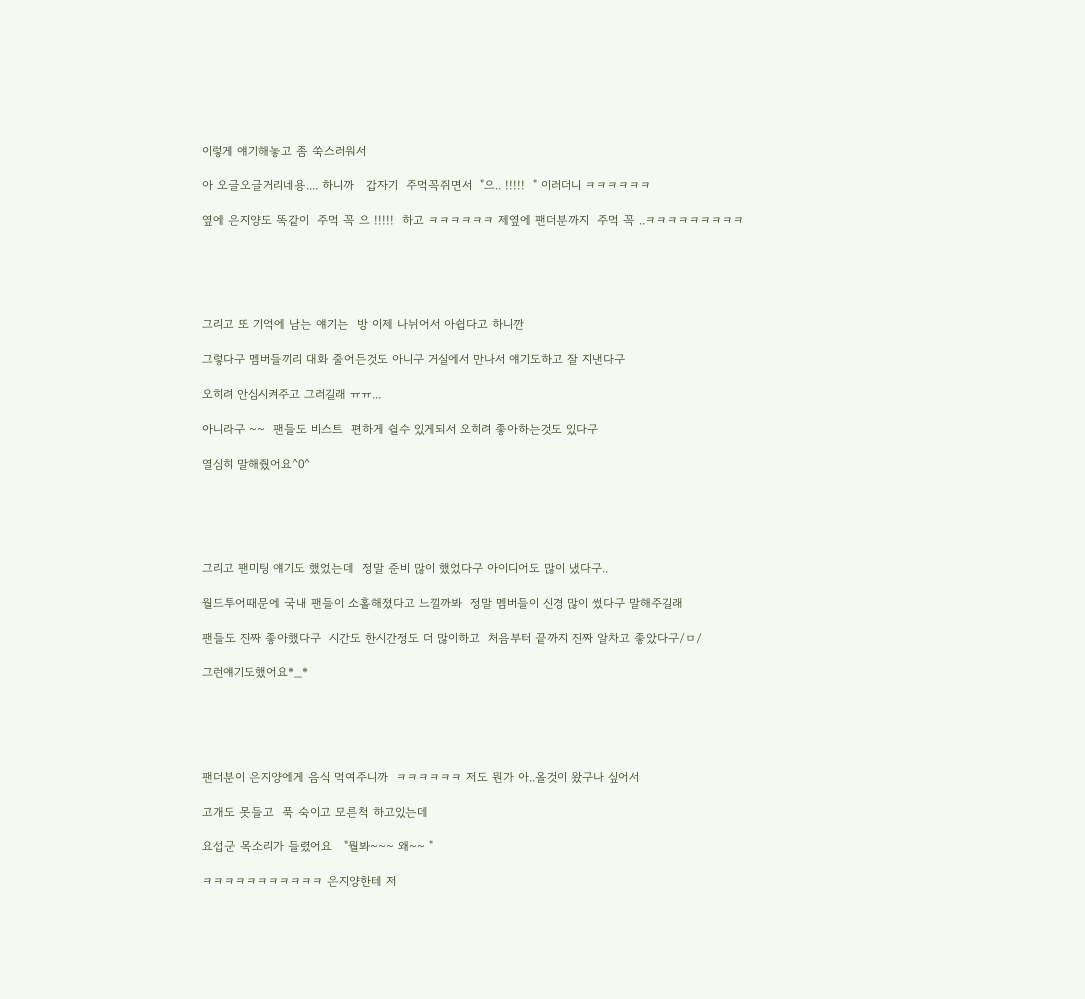이렇게 얘기해놓고 좀 쑥스러워서

아 오글오글거리네용.... 하니까   갑자기  주먹꼭쥐면서  "으.. !!!!!  " 이러더니 ㅋㅋㅋㅋㅋㅋ

옆에 은지양도 똑같이  주먹 꼭 으 !!!!!  하고 ㅋㅋㅋㅋㅋㅋ 제옆에 팬더분까지  주먹 꼭 ..ㅋㅋㅋㅋㅋㅋㅋㅋㅋ





그리고 또 기억에 남는 얘기는  방 이제 나뉘어서 아쉽다고 하니깐

그렇다구 멤버들끼리 대화 줄어든것도 아니구 거실에서 만나서 얘기도하고 잘 지낸다구

오히려 안심시켜주고 그러길래 ㅠㅠ...

아니라구 ~~  팬들도 비스트  편하게 쉴수 있게되서 오히려 좋아하는것도 있다구

열심히 말해줬어요^0^





그리고 팬미팅 얘기도 했었는데  정말 준비 많이 했었다구 아이디어도 많이 냈다구..

월드투어때문에 국내 팬들이 소홀해졌다고 느낄까봐  정말 멤버들이 신경 많이 썼다구 말해주길래

팬들도 진짜 좋아했다구  시간도 한시간정도 더 많이하고  처음부터 끝까지 진짜 알차고 좋았다구/ㅁ/

그런얘기도했어요*_*





팬더분이 은지양에게 음식 먹여주니까  ㅋㅋㅋㅋㅋㅋ 저도 뭔가 아..올것이 왔구나 싶어서

고개도 못들고  푹 숙이고 모른척 하고있는데

요섭군 목소리가 들렸어요   "뭘봐~~~ 왜~~ "

ㅋㅋㅋㅋㅋㅋㅋㅋㅋㅋㅋ 은지양한테 저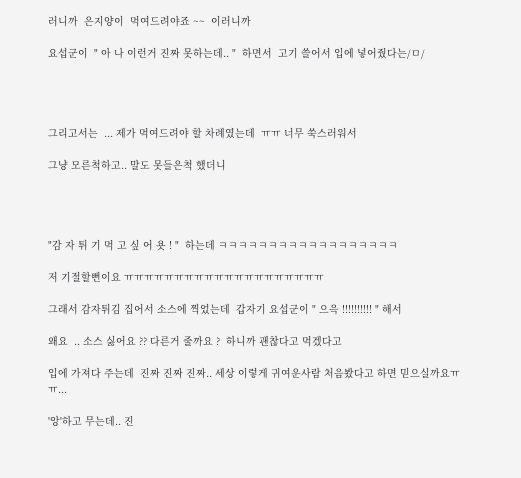러니까  은지양이  먹여드려야죠 ~~  이러니까

요섭군이  " 아 나 이런거 진짜 못하는데.. "  하면서  고기 쓸어서 입에 넣어줬다는/ㅁ/




그리고서는  ... 제가 먹여드려야 할 차례였는데  ㅠㅠ 너무 쑥스러워서

그냥 모른척하고.. 말도 못들은척 했더니




"감 자 튀 기 먹 고 싶 어 욧 ! "  하는데 ㅋㅋㅋㅋㅋㅋㅋㅋㅋㅋㅋㅋㅋㅋㅋㅋㅋㅋ

저 기절할뻔이요 ㅠㅠㅠㅠㅠㅠㅠㅠㅠㅠㅠㅠㅠㅠㅠㅠㅠㅠㅠㅠ

그래서 감자튀김 집어서 소스에 찍었는데  갑자기 요섭군이 " 으윽 !!!!!!!!!! " 해서

왜요  .. 소스 싫어요 ?? 다른거 줄까요 ?  하니까 괜찮다고 먹겠다고

입에 가져다 주는데  진짜 진짜 진짜.. 세상 이렇게 귀여운사람 처음봤다고 하면 믿으실까요ㅠㅠ...

'앙'하고 무는데.. 진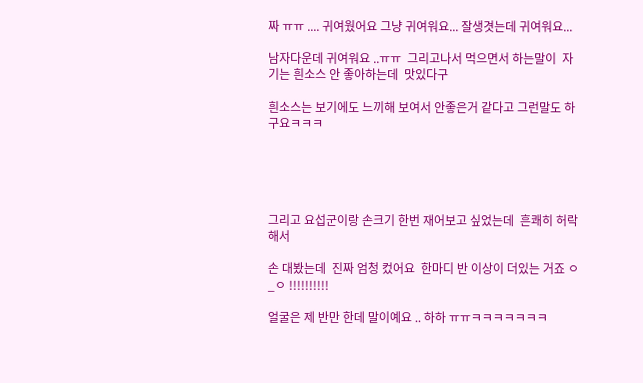짜 ㅠㅠ .... 귀여웠어요 그냥 귀여워요... 잘생겻는데 귀여워요...

남자다운데 귀여워요 ..ㅠㅠ  그리고나서 먹으면서 하는말이  자기는 흰소스 안 좋아하는데  맛있다구

흰소스는 보기에도 느끼해 보여서 안좋은거 같다고 그런말도 하구요ㅋㅋㅋ





그리고 요섭군이랑 손크기 한번 재어보고 싶었는데  흔쾌히 허락해서

손 대봤는데  진짜 엄청 컸어요  한마디 반 이상이 더있는 거죠 ㅇ_ㅇ !!!!!!!!!!

얼굴은 제 반만 한데 말이예요 .. 하하 ㅠㅠㅋㅋㅋㅋㅋㅋㅋ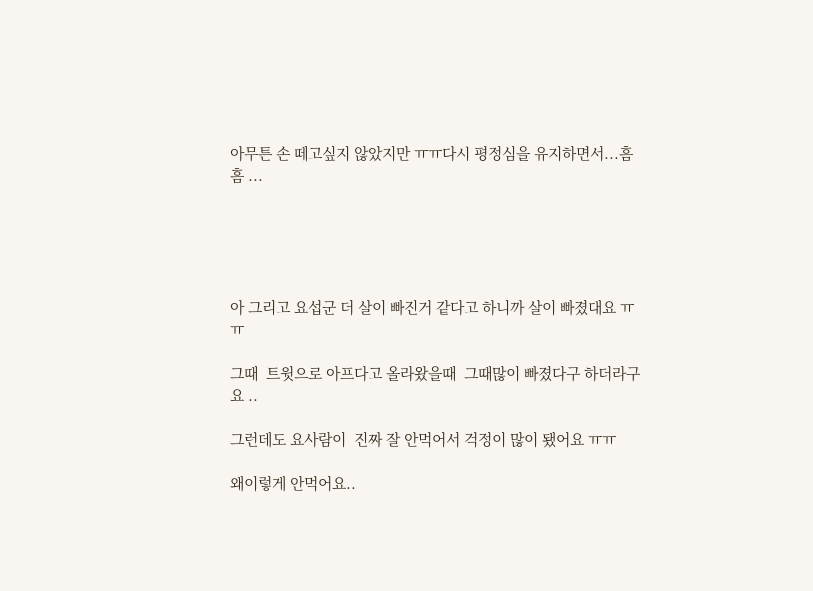아무튼 손 떼고싶지 않았지만 ㅠㅠ다시 평정심을 유지하면서...흠흠 ...





아 그리고 요섭군 더 살이 빠진거 같다고 하니까 살이 빠졌대요 ㅠㅠ

그때  트윗으로 아프다고 올라왔을때  그때많이 빠졌다구 하더라구요 ..

그런데도 요사람이  진짜 잘 안먹어서 걱정이 많이 됐어요 ㅠㅠ

왜이렇게 안먹어요..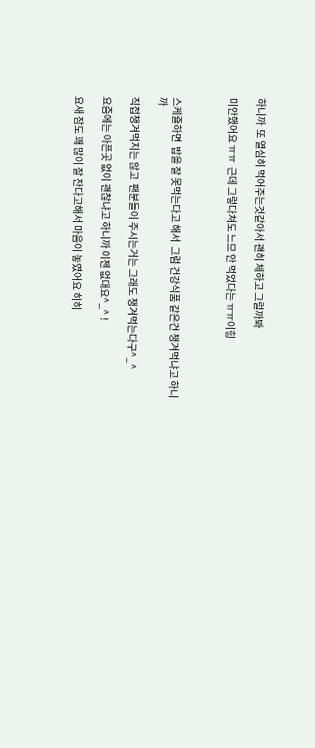하니까  또 열심히 먹어주는것같아서 괜히 체하고 그럴까봐

미안했어요 ㅠㅠ  근데 그렇다쳐도 느므 안 먹었다는 ㅠㅠ이힝



스케쥴하면  밥을 잘 못먹는다고 해서  그럼 건강식품 같은건 챙겨먹냐고 하니까

직접챙겨먹지는 않고  팬분들이 주시는거는 그래도 챙겨먹는다구^_^

요즘에는 아픈곳 없이 괜찮냐고 하니까 이젠 없대요^_^ !

요새 잠도 꽤 많이 잘 잔다고해서 마음이 놓였어요 히히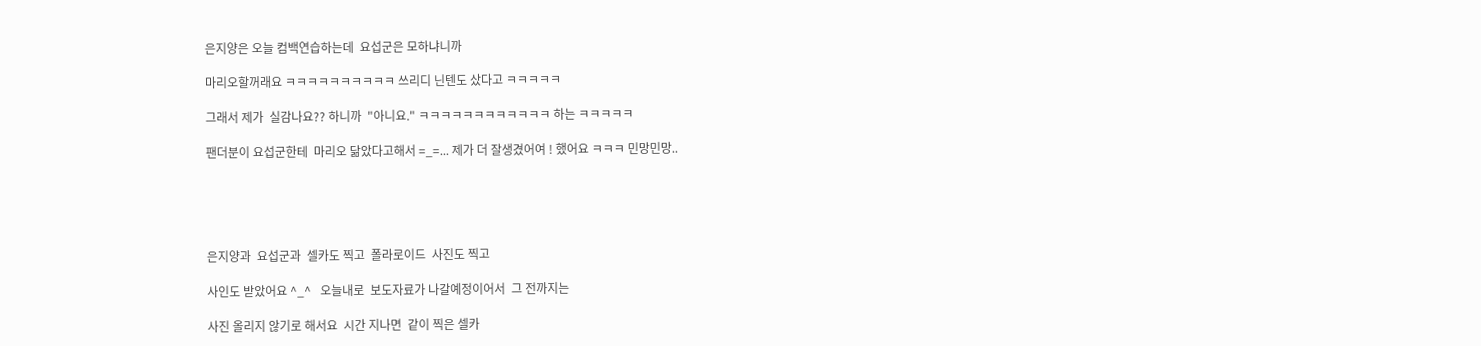은지양은 오늘 컴백연습하는데  요섭군은 모하냐니까

마리오할꺼래요 ㅋㅋㅋㅋㅋㅋㅋㅋㅋㅋ 쓰리디 닌텐도 샀다고 ㅋㅋㅋㅋㅋ

그래서 제가  실감나요?? 하니까  "아니요." ㅋㅋㅋㅋㅋㅋㅋㅋㅋㅋㅋㅋ 하는 ㅋㅋㅋㅋㅋ

팬더분이 요섭군한테  마리오 닮았다고해서 =_=... 제가 더 잘생겼어여 ! 했어요 ㅋㅋㅋ 민망민망..





은지양과  요섭군과  셀카도 찍고  폴라로이드  사진도 찍고

사인도 받았어요 ^_^   오늘내로  보도자료가 나갈예정이어서  그 전까지는

사진 올리지 않기로 해서요  시간 지나면  같이 찍은 셀카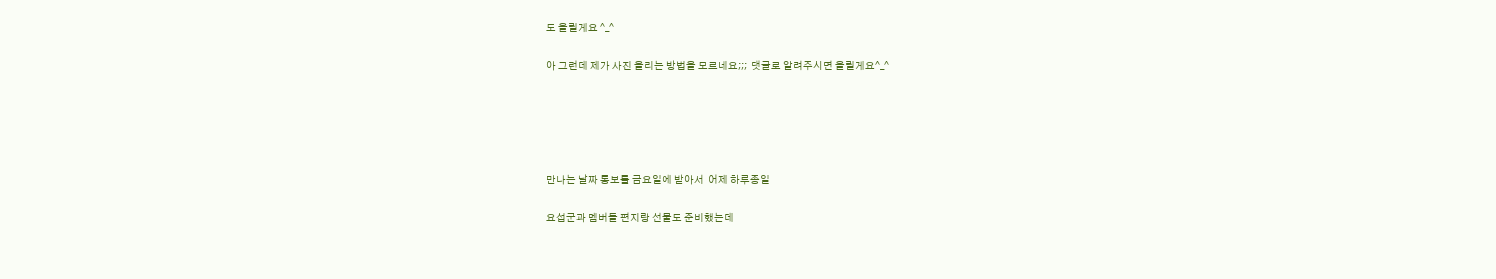도 올릴게요 ^_^

아 그런데 제가 사진 올리는 방법을 모르네요;;;  댓글로 알려주시면 올릴게요^_^





만나는 날짜 통보를 금요일에 받아서  어제 하루종일

요섭군과 멤버들 편지랑 선물도 준비했는데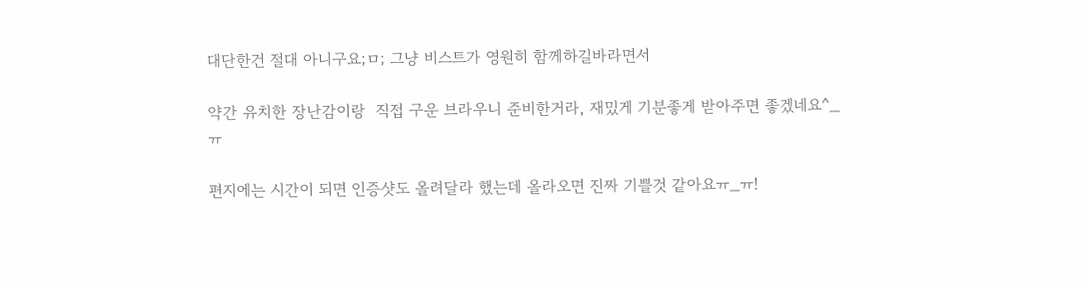대단한건 절대 아니구요;ㅁ; 그냥 비스트가 영원히 함께하길바라면서

약간 유치한 장난감이랑  직접 구운 브라우니 준비한거라, 재밌게 기분좋게 받아주면 좋겠네요^_ㅠ

편지에는 시간이 되면 인증샷도 올려달라 했는데 올라오면 진짜 기쁠것 같아요ㅠ_ㅠ!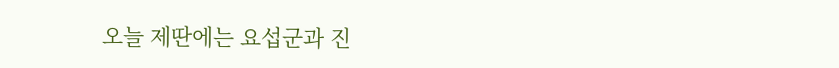오늘 제딴에는 요섭군과 진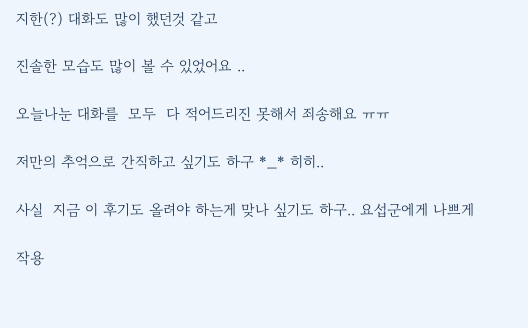지한(?) 대화도 많이 했던것 같고

진솔한 모습도 많이 볼 수 있었어요 ..

오늘나눈 대화를  모두  다 적어드리진 못해서 죄송해요 ㅠㅠ

저만의 추억으로 간직하고 싶기도 하구 *_* 히히..

사실  지금 이 후기도 올려야 하는게 맞나 싶기도 하구.. 요섭군에게 나쁘게

작용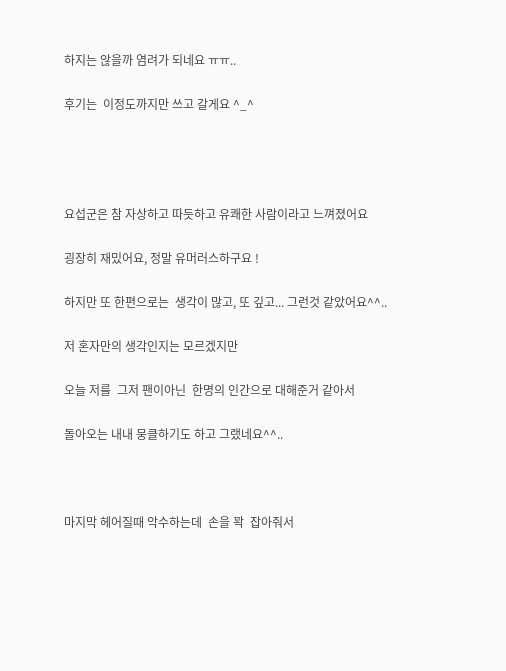하지는 않을까 염려가 되네요 ㅠㅠ..

후기는  이정도까지만 쓰고 갈게요 ^_^




요섭군은 참 자상하고 따듯하고 유쾌한 사람이라고 느껴졌어요

굉장히 재밌어요, 정말 유머러스하구요 !

하지만 또 한편으로는  생각이 많고, 또 깊고... 그런것 같았어요^^..

저 혼자만의 생각인지는 모르겠지만

오늘 저를  그저 팬이아닌  한명의 인간으로 대해준거 같아서

돌아오는 내내 뭉클하기도 하고 그랬네요^^..



마지막 헤어질때 악수하는데  손을 꽉  잡아줘서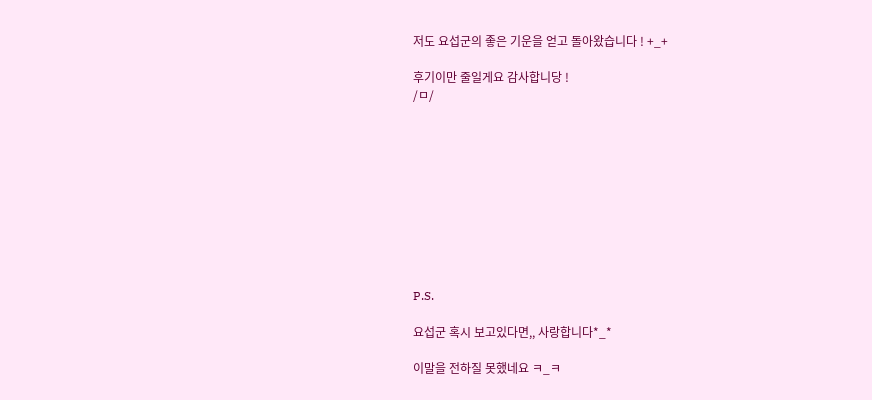저도 요섭군의 좋은 기운을 얻고 돌아왔습니다 ! +_+

후기이만 줄일게요 감사합니당 !
/ㅁ/










P.S.

요섭군 혹시 보고있다면,, 사랑합니다*_*

이말을 전하질 못했네요 ㅋ_ㅋ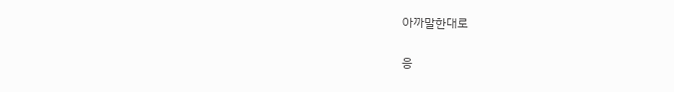아까말한대로

응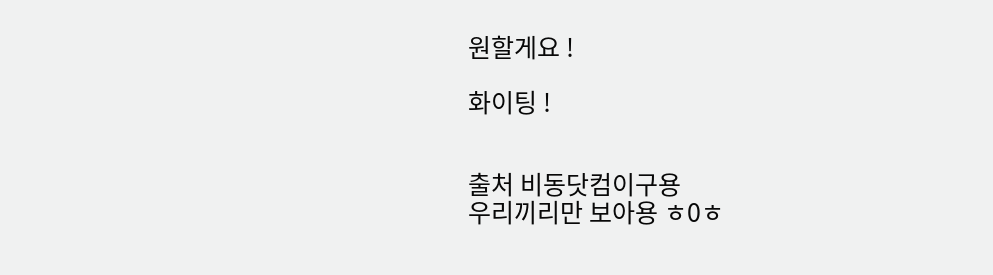원할게요 !

화이팅 !


출처 비동닷컴이구용
우리끼리만 보아용 ㅎ0ㅎ